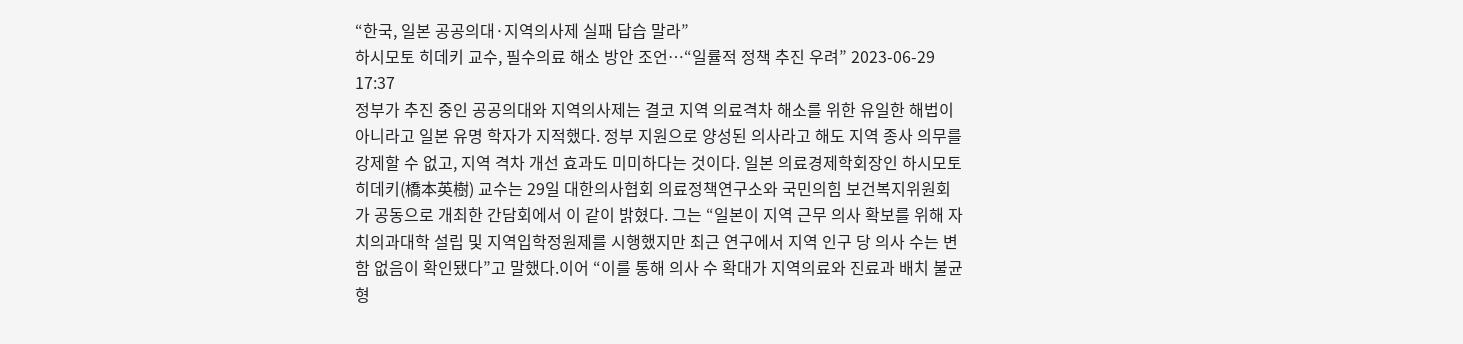“한국, 일본 공공의대·지역의사제 실패 답습 말라”
하시모토 히데키 교수, 필수의료 해소 방안 조언…“일률적 정책 추진 우려” 2023-06-29 17:37
정부가 추진 중인 공공의대와 지역의사제는 결코 지역 의료격차 해소를 위한 유일한 해법이 아니라고 일본 유명 학자가 지적했다. 정부 지원으로 양성된 의사라고 해도 지역 종사 의무를 강제할 수 없고, 지역 격차 개선 효과도 미미하다는 것이다. 일본 의료경제학회장인 하시모토 히데키(橋本英樹) 교수는 29일 대한의사협회 의료정책연구소와 국민의힘 보건복지위원회가 공동으로 개최한 간담회에서 이 같이 밝혔다. 그는 “일본이 지역 근무 의사 확보를 위해 자치의과대학 설립 및 지역입학정원제를 시행했지만 최근 연구에서 지역 인구 당 의사 수는 변함 없음이 확인됐다”고 말했다.이어 “이를 통해 의사 수 확대가 지역의료와 진료과 배치 불균형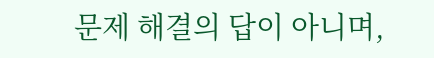문제 해결의 답이 아니며,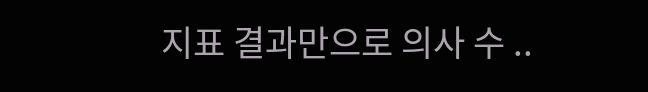지표 결과만으로 의사 수 ..